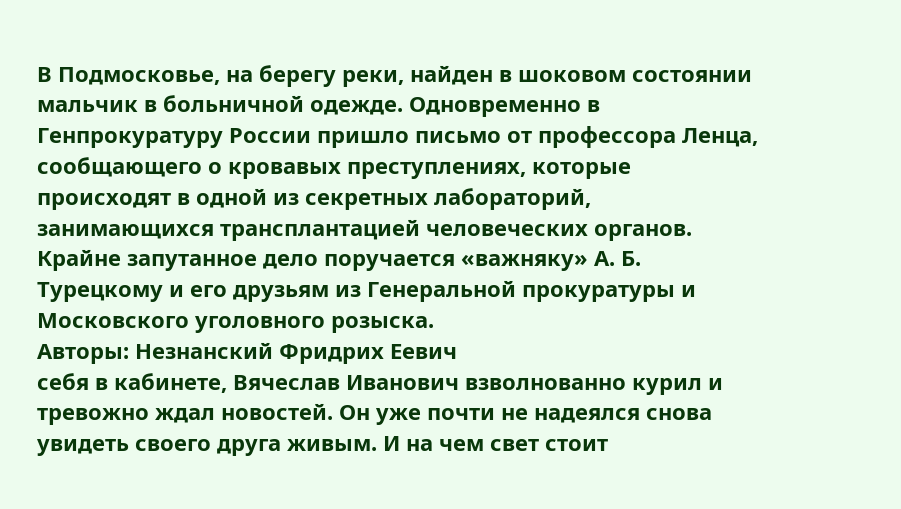В Подмосковье, на берегу реки, найден в шоковом состоянии мальчик в больничной одежде. Одновременно в Генпрокуратуру России пришло письмо от профессора Ленца, сообщающего о кровавых преступлениях, которые происходят в одной из секретных лабораторий, занимающихся трансплантацией человеческих органов. Крайне запутанное дело поручается «важняку» А. Б. Турецкому и его друзьям из Генеральной прокуратуры и Московского уголовного розыска.
Авторы: Незнанский Фридрих Еевич
себя в кабинете, Вячеслав Иванович взволнованно курил и тревожно ждал новостей. Он уже почти не надеялся снова увидеть своего друга живым. И на чем свет стоит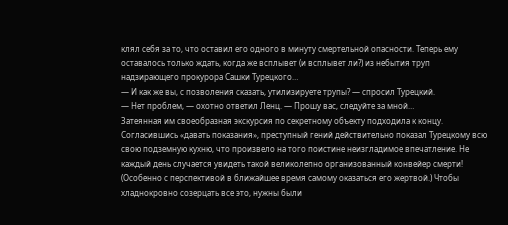клял себя за то, что оставил его одного в минуту смертельной опасности. Теперь ему оставалось только ждать, когда же всплывет (и всплывет ли?) из небытия труп надзирающего прокурора Сашки Турецкого…
— И как же вы, с позволения сказать, утилизируете трупы? — спросил Турецкий.
— Нет проблем, — охотно ответил Ленц. — Прошу вас, следуйте за мной…
Затеянная им своеобразная экскурсия по секретному объекту подходила к концу. Согласившись «давать показания», преступный гений действительно показал Турецкому всю свою подземную кухню, что произвело на того поистине неизгладимое впечатление. Не каждый день случается увидеть такой великолепно организованный конвейер смерти! (Особенно с перспективой в ближайшее время самому оказаться его жертвой.) Чтобы хладнокровно созерцать все это, нужны были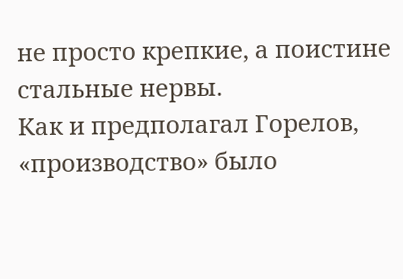не просто крепкие, а поистине стальные нервы.
Как и предполагал Горелов, «производство» было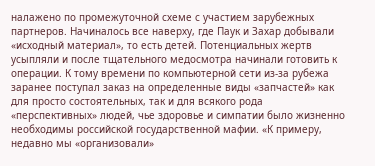налажено по промежуточной схеме с участием зарубежных партнеров. Начиналось все наверху, где Паук и Захар добывали «исходный материал», то есть детей. Потенциальных жертв усыпляли и после тщательного медосмотра начинали готовить к операции. К тому времени по компьютерной сети из-за рубежа заранее поступал заказ на определенные виды «запчастей» как для просто состоятельных, так и для всякого рода «перспективных» людей, чье здоровье и симпатии было жизненно необходимы российской государственной мафии. «К примеру, недавно мы «организовали»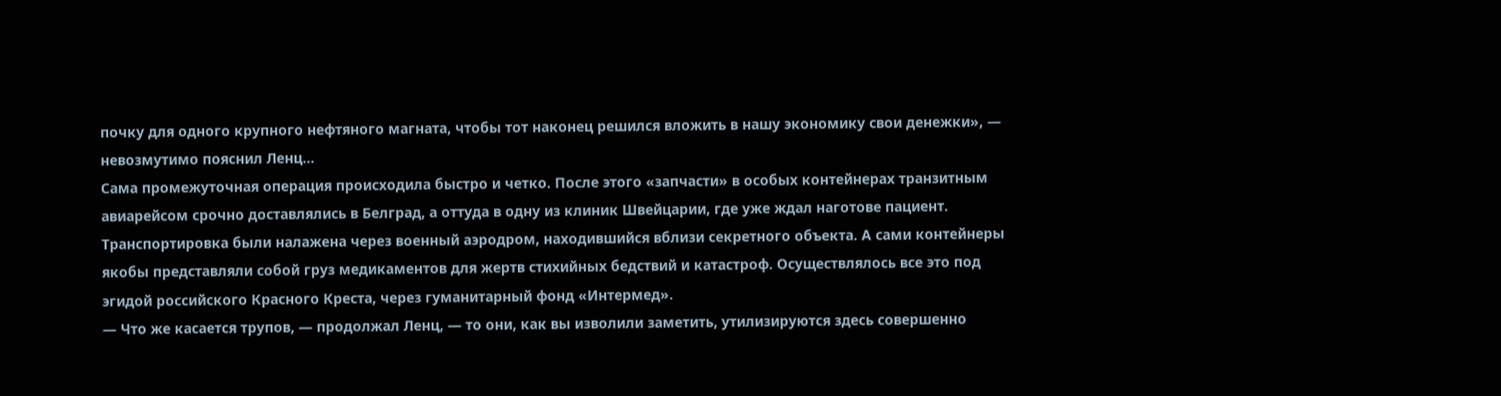почку для одного крупного нефтяного магната, чтобы тот наконец решился вложить в нашу экономику свои денежки», — невозмутимо пояснил Ленц…
Сама промежуточная операция происходила быстро и четко. После этого «запчасти» в особых контейнерах транзитным авиарейсом срочно доставлялись в Белград, а оттуда в одну из клиник Швейцарии, где уже ждал наготове пациент. Транспортировка были налажена через военный аэродром, находившийся вблизи секретного объекта. А сами контейнеры якобы представляли собой груз медикаментов для жертв стихийных бедствий и катастроф. Осуществлялось все это под эгидой российского Красного Креста, через гуманитарный фонд «Интермед».
— Что же касается трупов, — продолжал Ленц, — то они, как вы изволили заметить, утилизируются здесь совершенно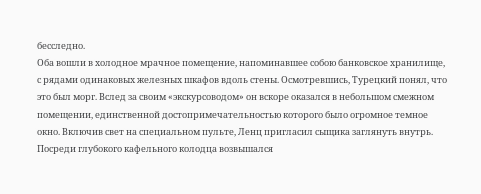бесследно.
Оба вошли в холодное мрачное помещение, напоминавшее собою банковское хранилище, с рядами одинаковых железных шкафов вдоль стены. Осмотревшись, Турецкий понял, что это был морг. Вслед за своим «экскурсоводом» он вскоре оказался в небольшом смежном помещении, единственной достопримечательностью которого было огромное темное окно. Включив свет на специальном пульте, Ленц пригласил сыщика заглянуть внутрь. Посреди глубокого кафельного колодца возвышался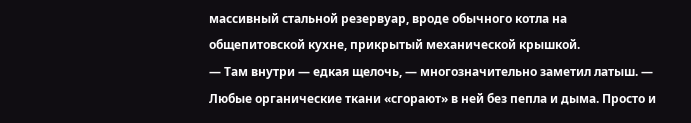массивный стальной резервуар, вроде обычного котла на общепитовской кухне, прикрытый механической крышкой.
— Там внутри — едкая щелочь, — многозначительно заметил латыш. — Любые органические ткани «сгорают» в ней без пепла и дыма. Просто и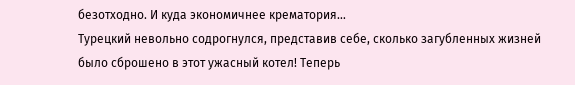безотходно. И куда экономичнее крематория…
Турецкий невольно содрогнулся, представив себе, сколько загубленных жизней было сброшено в этот ужасный котел! Теперь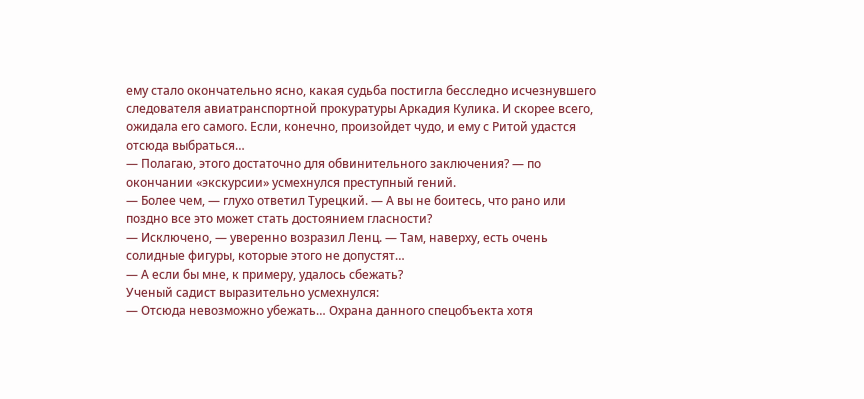ему стало окончательно ясно, какая судьба постигла бесследно исчезнувшего следователя авиатранспортной прокуратуры Аркадия Кулика. И скорее всего, ожидала его самого. Если, конечно, произойдет чудо, и ему с Ритой удастся отсюда выбраться…
— Полагаю, этого достаточно для обвинительного заключения? — по окончании «экскурсии» усмехнулся преступный гений.
— Более чем, — глухо ответил Турецкий. — А вы не боитесь, что рано или поздно все это может стать достоянием гласности?
— Исключено, — уверенно возразил Ленц. — Там, наверху, есть очень солидные фигуры, которые этого не допустят…
— А если бы мне, к примеру, удалось сбежать?
Ученый садист выразительно усмехнулся:
— Отсюда невозможно убежать… Охрана данного спецобъекта хотя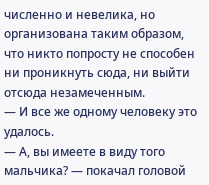численно и невелика, но организована таким образом, что никто попросту не способен ни проникнуть сюда, ни выйти отсюда незамеченным.
— И все же одному человеку это удалось.
— А, вы имеете в виду того мальчика? — покачал головой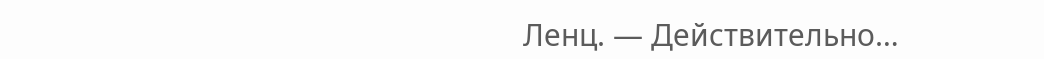Ленц. — Действительно…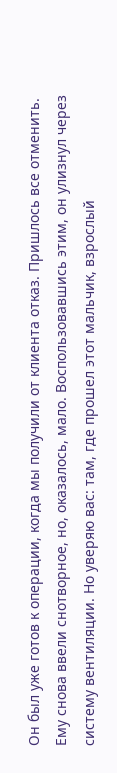Он был уже готов к операции, когда мы получили от клиента отказ. Пришлось все отменить. Ему снова ввели снотворное, но, оказалось, мало. Воспользовавшись этим, он улизнул через систему вентиляции. Но уверяю вас: там, где прошел этот мальчик, взрослый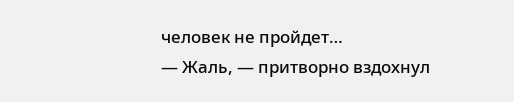человек не пройдет…
— Жаль, — притворно вздохнул